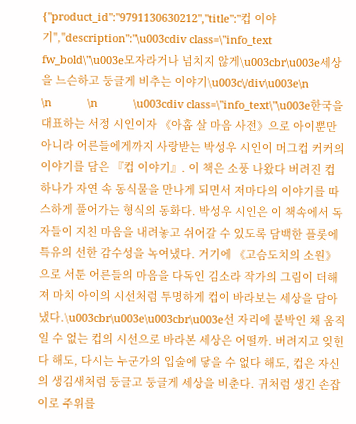{"product_id":"9791130630212","title":"컵 이야기","description":"\u003cdiv class=\"info_text fw_bold\"\u003e모자라거나 넘치지 않게\u003cbr\u003e세상을 느슨하고 둥글게 비추는 이야기\u003c\/div\u003e\n            \n            \n            \u003cdiv class=\"info_text\"\u003e한국을 대표하는 서정 시인이자 《아홉 살 마음 사전》으로 아이뿐만 아니라 어른들에게까지 사랑받는 박성우 시인이 머그컵 커커의 이야기를 담은 『컵 이야기』. 이 책은 소풍 나왔다 버려진 컵 하나가 자연 속 동식물을 만나게 되면서 저마다의 이야기를 따스하게 풀어가는 형식의 동화다. 박성우 시인은 이 책속에서 독자들이 지친 마음을 내려놓고 쉬어갈 수 있도록 담백한 플롯에 특유의 선한 감수성을 녹여냈다. 거기에 《고슴도치의 소원》으로 서툰 어른들의 마음을 다독인 김소라 작가의 그림이 더해져 마치 아이의 시선처럼 투명하게 컵이 바라보는 세상을 담아냈다.\u003cbr\u003e\u003cbr\u003e선 자리에 붙박인 채 움직일 수 없는 컵의 시선으로 바라본 세상은 어떨까. 버려지고 잊힌다 해도, 다시는 누군가의 입술에 닿을 수 없다 해도, 컵은 자신의 생김새처럼 둥글고 둥글게 세상을 비춘다. 귀처럼 생긴 손잡이로 주위를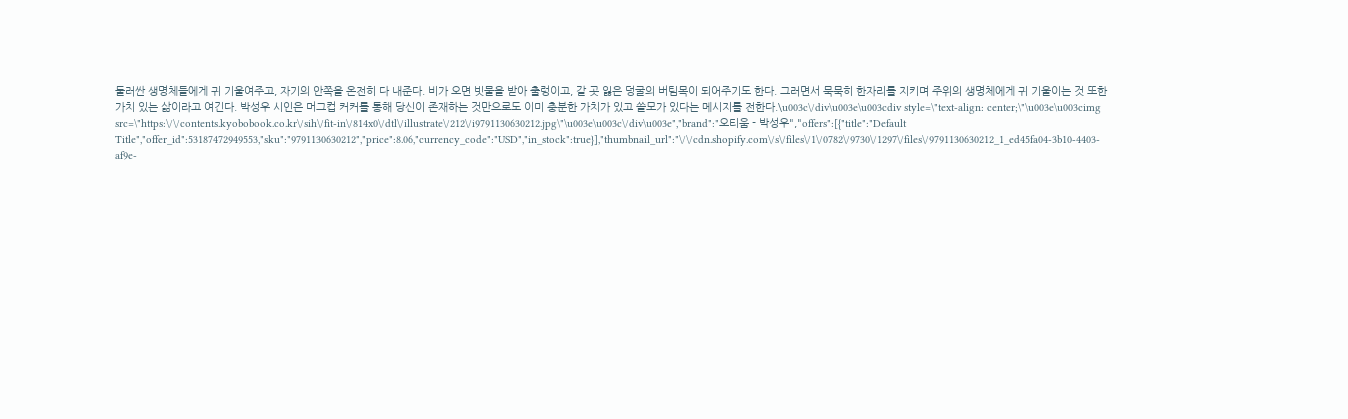둘러싼 생명체들에게 귀 기울여주고, 자기의 안쪽을 온전히 다 내준다. 비가 오면 빗물을 받아 출렁이고, 갈 곳 잃은 덩굴의 버팀목이 되어주기도 한다. 그러면서 묵묵히 한자리를 지키며 주위의 생명체에게 귀 기울이는 것 또한 가치 있는 삶이라고 여긴다. 박성우 시인은 머그컵 커커를 통해 당신이 존재하는 것만으로도 이미 충분한 가치가 있고 쓸모가 있다는 메시지를 전한다.\u003c\/div\u003e\u003cdiv style=\"text-align: center;\"\u003e\u003cimg src=\"https:\/\/contents.kyobobook.co.kr\/sih\/fit-in\/814x0\/dtl\/illustrate\/212\/i9791130630212.jpg\"\u003e\u003c\/div\u003e","brand":"오티움 - 박성우","offers":[{"title":"Default Title","offer_id":53187472949553,"sku":"9791130630212","price":8.06,"currency_code":"USD","in_stock":true}],"thumbnail_url":"\/\/cdn.shopify.com\/s\/files\/1\/0782\/9730\/1297\/files\/9791130630212_1_ed45fa04-3b10-4403-af9e-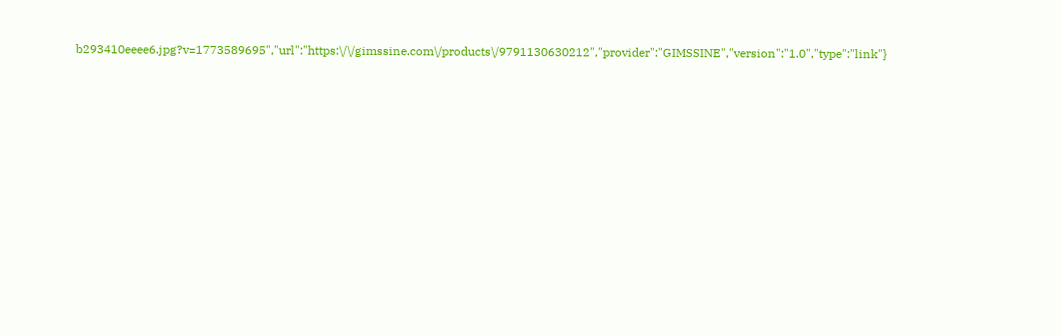b293410eeee6.jpg?v=1773589695","url":"https:\/\/gimssine.com\/products\/9791130630212","provider":"GIMSSINE","version":"1.0","type":"link"}